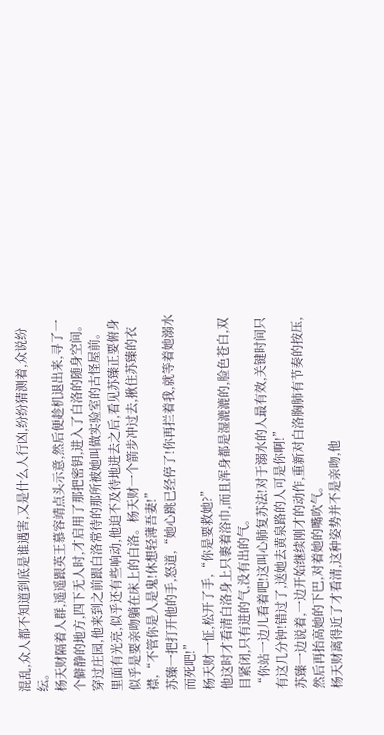混乱,众人都不知道到底是谁遇害,又是什么人行凶,纷纷猜测着,众说纷纭。
杨天财隔着人群,遥遥跟英王慕容靖点头示意,然后便趁机退出来,寻了一个僻静的地方,四下无人时,才启用了那把密钥,进入了白洛的随身空间。
穿过庄园,他来到之前跟白洛常待的那所被她叫做实验室的古怪屋前。
里面有光亮,似乎还有些响动,他迫不及待地进去之后,看见苏臻正要俯身似乎是要亲吻躺在床上的白洛。杨天财一个箭步冲过去,揪住苏臻的衣襟,“不管你是人是鬼!休想轻薄吾妻!”
苏臻一把打开他的手,怒道,“她心跳已经停了!你再拦着我,就等着她溺水而死吧!”
杨天财一怔,松开了手,“你是要救她?”
他这时才看清白洛身上只裹着浴巾,而且浑身都是湿漉漉的,脸色苍白,双目紧闭,只有进的气,没有出的气。
“你站一边儿看着吧!这叫心肺复苏法!对于溺水的人最有效,关键时间只有这几分钟!错过了,送她去黄泉路的人可是你啊!”
苏臻一边说着,一边开始继续刚才的动作,重新对白洛胸肺有节奏的按压,然后再抬高她的下巴,对着她的嘴吹气。
杨天财离得近了才看清,这种姿势并不是亲吻,他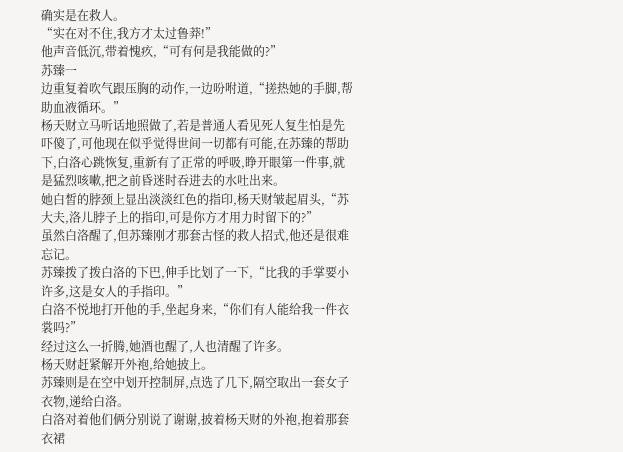确实是在救人。
“实在对不住,我方才太过鲁莽!”
他声音低沉,带着愧疚,“可有何是我能做的?”
苏臻一
边重复着吹气跟压胸的动作,一边吩咐道,“搓热她的手脚,帮助血液循环。”
杨天财立马听话地照做了,若是普通人看见死人复生怕是先吓傻了,可他现在似乎觉得世间一切都有可能,在苏臻的帮助下,白洛心跳恢复,重新有了正常的呼吸,睁开眼第一件事,就是猛烈咳嗽,把之前昏迷时吞进去的水吐出来。
她白皙的脖颈上显出淡淡红色的指印,杨天财皱起眉头,“苏大夫,洛儿脖子上的指印,可是你方才用力时留下的?”
虽然白洛醒了,但苏臻刚才那套古怪的救人招式,他还是很难忘记。
苏臻拨了拨白洛的下巴,伸手比划了一下,“比我的手掌要小许多,这是女人的手指印。”
白洛不悦地打开他的手,坐起身来,“你们有人能给我一件衣裳吗?”
经过这么一折腾,她酒也醒了,人也清醒了许多。
杨天财赶紧解开外袍,给她披上。
苏臻则是在空中划开控制屏,点选了几下,隔空取出一套女子衣物,递给白洛。
白洛对着他们俩分别说了谢谢,披着杨天财的外袍,抱着那套衣裙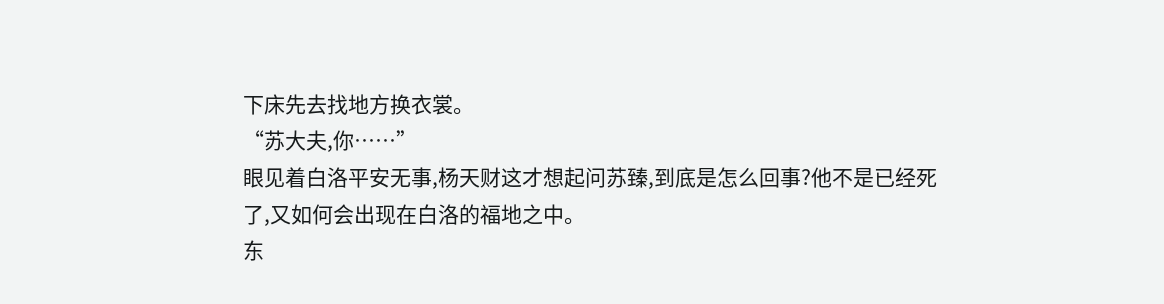下床先去找地方换衣裳。
“苏大夫,你……”
眼见着白洛平安无事,杨天财这才想起问苏臻,到底是怎么回事?他不是已经死了,又如何会出现在白洛的福地之中。
东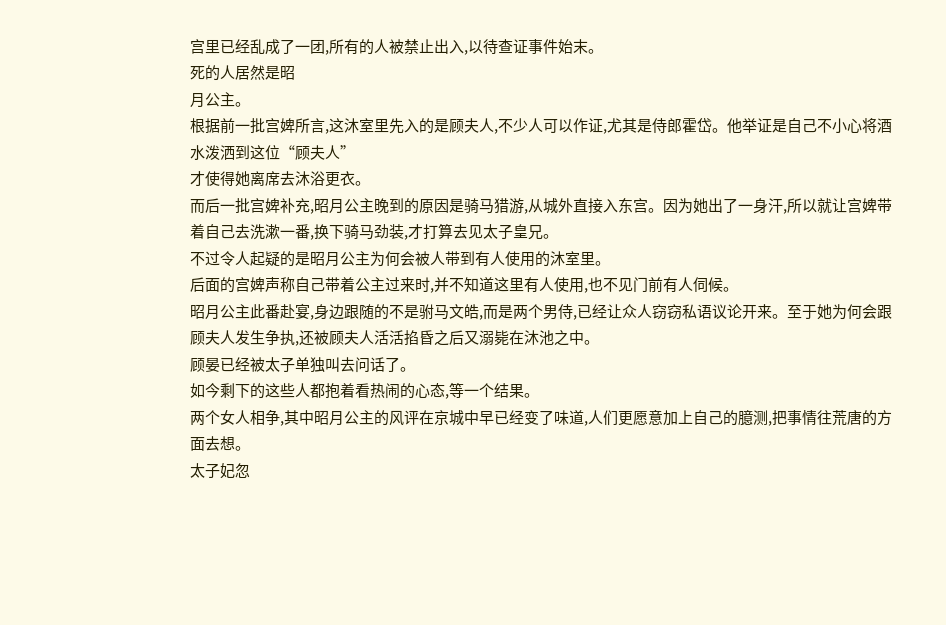宫里已经乱成了一团,所有的人被禁止出入,以待查证事件始末。
死的人居然是昭
月公主。
根据前一批宫婢所言,这沐室里先入的是顾夫人,不少人可以作证,尤其是侍郎霍岱。他举证是自己不小心将酒水泼洒到这位“顾夫人”
才使得她离席去沐浴更衣。
而后一批宫婢补充,昭月公主晚到的原因是骑马猎游,从城外直接入东宫。因为她出了一身汗,所以就让宫婢带着自己去洗漱一番,换下骑马劲装,才打算去见太子皇兄。
不过令人起疑的是昭月公主为何会被人带到有人使用的沐室里。
后面的宫婢声称自己带着公主过来时,并不知道这里有人使用,也不见门前有人伺候。
昭月公主此番赴宴,身边跟随的不是驸马文皓,而是两个男侍,已经让众人窃窃私语议论开来。至于她为何会跟顾夫人发生争执,还被顾夫人活活掐昏之后又溺毙在沐池之中。
顾晏已经被太子单独叫去问话了。
如今剩下的这些人都抱着看热闹的心态,等一个结果。
两个女人相争,其中昭月公主的风评在京城中早已经变了味道,人们更愿意加上自己的臆测,把事情往荒唐的方面去想。
太子妃忽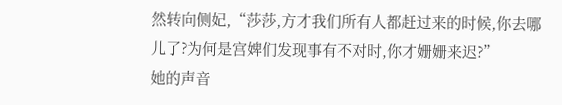然转向侧妃,“莎莎,方才我们所有人都赶过来的时候,你去哪儿了?为何是宫婢们发现事有不对时,你才姗姗来迟?”
她的声音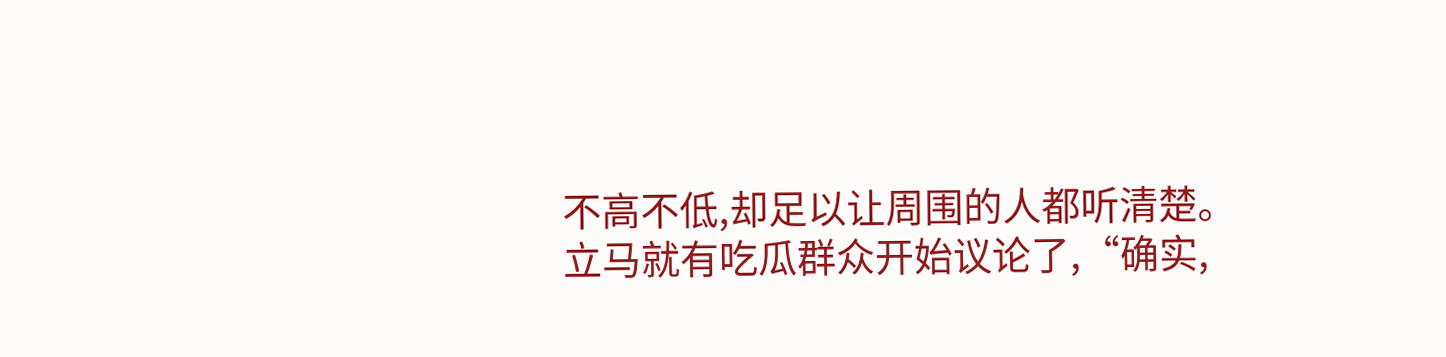不高不低,却足以让周围的人都听清楚。
立马就有吃瓜群众开始议论了,“确实,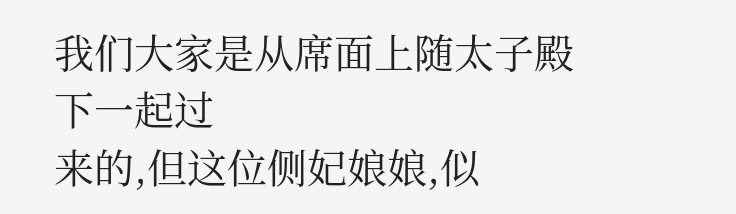我们大家是从席面上随太子殿下一起过
来的,但这位侧妃娘娘,似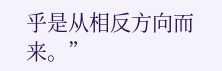乎是从相反方向而来。”